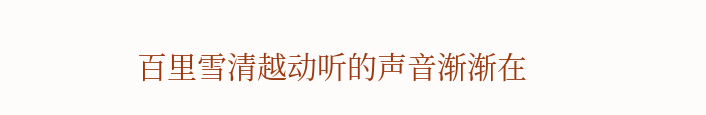百里雪清越动听的声音渐渐在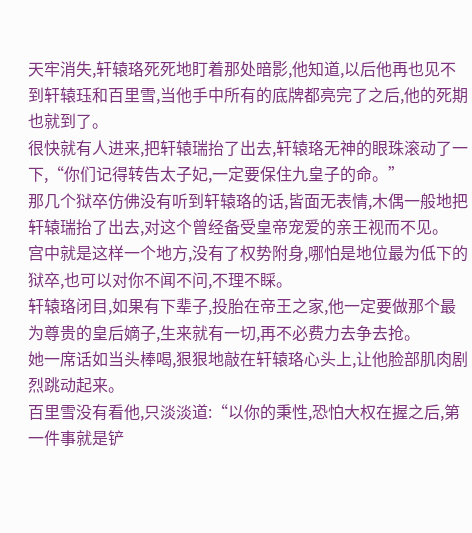天牢消失,轩辕珞死死地盯着那处暗影,他知道,以后他再也见不到轩辕珏和百里雪,当他手中所有的底牌都亮完了之后,他的死期也就到了。
很快就有人进来,把轩辕瑞抬了出去,轩辕珞无神的眼珠滚动了一下,“你们记得转告太子妃,一定要保住九皇子的命。”
那几个狱卒仿佛没有听到轩辕珞的话,皆面无表情,木偶一般地把轩辕瑞抬了出去,对这个曾经备受皇帝宠爱的亲王视而不见。
宫中就是这样一个地方,没有了权势附身,哪怕是地位最为低下的狱卒,也可以对你不闻不问,不理不睬。
轩辕珞闭目,如果有下辈子,投胎在帝王之家,他一定要做那个最为尊贵的皇后嫡子,生来就有一切,再不必费力去争去抢。
她一席话如当头棒喝,狠狠地敲在轩辕珞心头上,让他脸部肌肉剧烈跳动起来。
百里雪没有看他,只淡淡道:“以你的秉性,恐怕大权在握之后,第一件事就是铲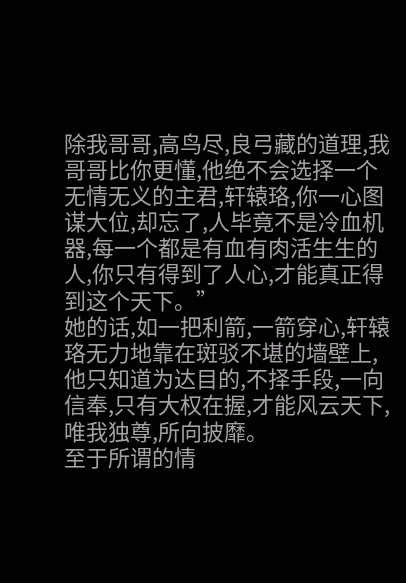除我哥哥,高鸟尽,良弓藏的道理,我哥哥比你更懂,他绝不会选择一个无情无义的主君,轩辕珞,你一心图谋大位,却忘了,人毕竟不是冷血机器,每一个都是有血有肉活生生的人,你只有得到了人心,才能真正得到这个天下。”
她的话,如一把利箭,一箭穿心,轩辕珞无力地靠在斑驳不堪的墙壁上,他只知道为达目的,不择手段,一向信奉,只有大权在握,才能风云天下,唯我独尊,所向披靡。
至于所谓的情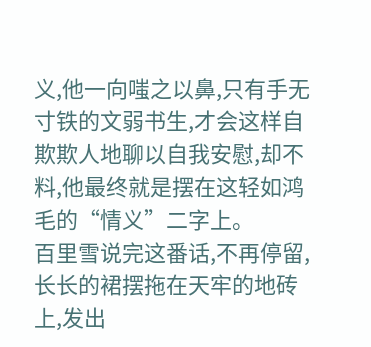义,他一向嗤之以鼻,只有手无寸铁的文弱书生,才会这样自欺欺人地聊以自我安慰,却不料,他最终就是摆在这轻如鸿毛的“情义”二字上。
百里雪说完这番话,不再停留,长长的裙摆拖在天牢的地砖上,发出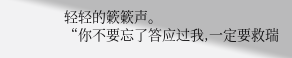轻轻的簌簌声。
“你不要忘了答应过我,一定要救瑞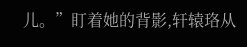儿。”盯着她的背影,轩辕珞从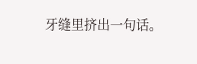牙缝里挤出一句话。